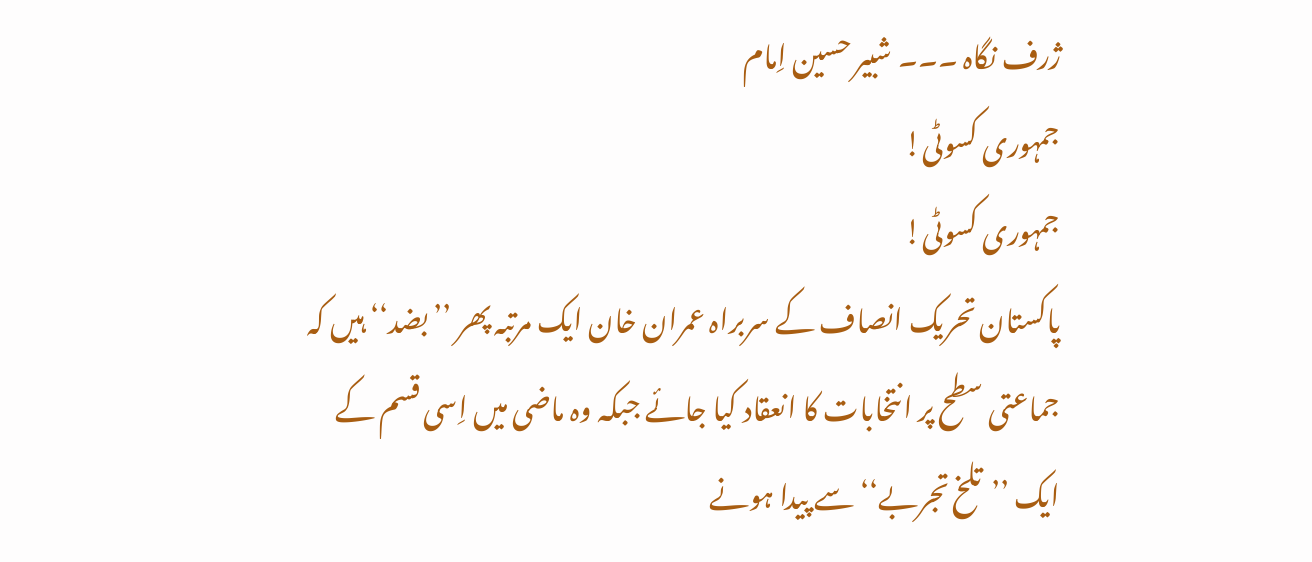ژرف نگاہ ۔۔۔ شبیر حسین اِمام
جمہوری کسوٹی!
جمہوری کسوٹی!
پاکستان تحریک انصاف کے سربراہ عمران خان ایک مرتبہ پھر ’’بضد‘‘ ہیں کہ
جماعتی سطح پر انتخابات کا انعقاد کیا جائے جبکہ وہ ماضی میں اِسی قسم کے
ایک ’’تلخ تجربے‘‘ سے پیدا ہونے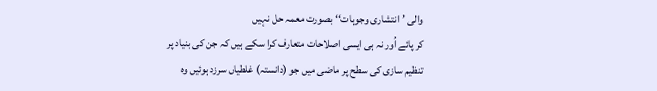والی ’انتشاری وجوہات‘‘ بصورت معمہ حل نہیں
کر پائے اُور نہ ہی ایسی اصلاحات متعارف کرا سکے ہیں کہ جن کی بنیاد پر
تنظیم سازی کی سطح پر ماضی میں جو (دانستہ) غلطیاں سرزد ہوئیں وہ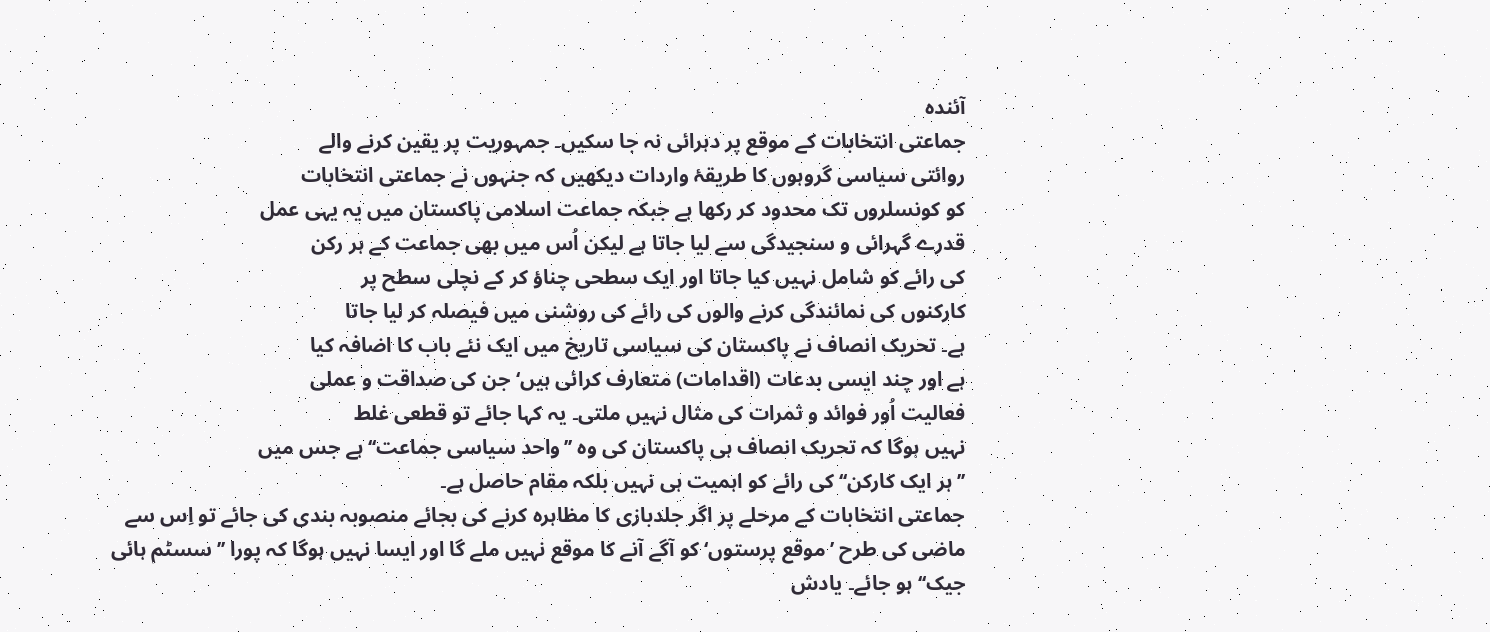آئندہ
جماعتی انتخابات کے موقع پر دہرائی نہ جا سکیں۔ جمہوریت پر یقین کرنے والے
روائتی سیاسی گروہوں کا طریقۂ واردات دیکھیں کہ جنہوں نے جماعتی انتخابات
کو کونسلروں تک محدود کر رکھا ہے جبکہ جماعت اسلامی پاکستان میں یہ یہی عمل
قدرے گہرائی و سنجیدگی سے لیا جاتا ہے لیکن اُس میں بھی جماعت کے ہر رکن
کی رائے کو شامل نہیں کیا جاتا اور ایک سطحی چناؤ کر کے نچلی سطح پر
کارکنوں کی نمائندگی کرنے والوں کی رائے کی روشنی میں فیصلہ کر لیا جاتا
ہے۔ تحریک انصاف نے پاکستان کی سیاسی تاریخ میں ایک نئے باب کا اضافہ کیا
ہے اور چند ایسی بدعات (اقدامات) متعارف کرائی ہیں‘ جن کی صداقت و عملی
فعالیت اُور فوائد و ثمرات کی مثال نہیں ملتی۔ یہ کہا جائے تو قطعی غلط
نہیں ہوگا کہ تحریک انصاف ہی پاکستان کی وہ ’’واحد سیاسی جماعت‘‘ ہے جس میں
’’ہر ایک کارکن‘‘ کی رائے کو اہمیت ہی نہیں بلکہ مقام حاصل ہے۔
جماعتی انتخابات کے مرحلے پر اگر جلدبازی کا مظاہرہ کرنے کی بجائے منصوبہ بندی کی جائے تو اِس سے ماضی کی طرح ’موقع پرستوں‘ کو آگے آنے کا موقع نہیں ملے گا اور ایسا نہیں ہوگا کہ پورا ’’سسٹم ہائی جیک‘‘ ہو جائے۔ یادش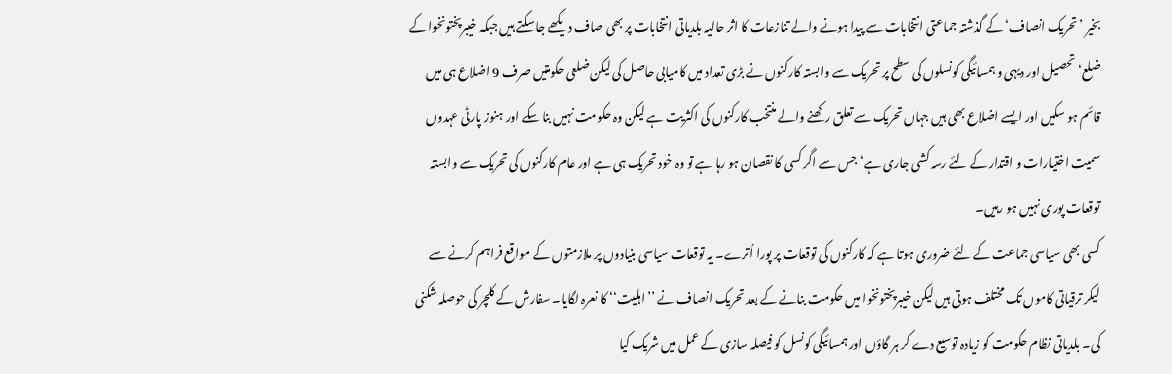بخیر ’تحریک انصاف‘ کے گذشتہ جماعتی انتخابات سے پیدا ہونے والے تنازعات کا اثر حالیہ بلدیاتی انتخابات پر بھی صاف دیکھے جا سکتے ہیں جبکہ خیبرپختونخوا کے ضلع‘ تحصیل اور دیہی و ہمسائیگی کونسلوں کی سطح پر تحریک سے وابستہ کارکنوں نے بڑی تعداد میں کامیابی حاصل کی لیکن ضلعی حکومتیں صرف 9 اضلاع ہی میں قائم ہو سکیں اور ایسے اضلاع بھی ہیں جہاں تحریک سے تعلق رکھنے والے منتخب کارکنوں کی اکثریت ہے لیکن وہ حکومت نہیں بنا سکے اور ہنوز پارٹی عہدوں سمیت اختیارات و اقتدار کے لئے رسہ کشی جاری ہے‘ جس سے اگر کسی کا نقصان ہو رہا ہے تو وہ خود تحریک ہی ہے اور عام کارکنوں کی تحریک سے وابستہ توقعات پوری نہیں ہو رہیں۔
کسی بھی سیاسی جماعت کے لئے ضروری ہوتا ہے کہ کارکنوں کی توقعات پر پورا اُترے۔ یہ توقعات سیاسی بنیادوں پر ملازمتوں کے مواقع فراہم کرنے سے لیکر ترقیاتی کاموں تک مختلف ہوتی ہیں لیکن خیبرپختونخوا میں حکومت بنانے کے بعد تحریک انصاف نے ’’اہلیت‘‘ کا نعرہ لگایا۔ سفارش کے کلچر کی حوصلہ شکنی کی۔ بلدیاتی نظام حکومت کو زیادہ توسیع دے کر ہر گاؤں اور ہمسائیگی کونسل کو فیصلہ سازی کے عمل میں شریک کیا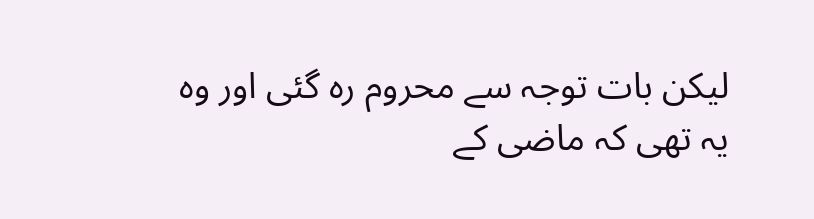لیکن بات توجہ سے محروم رہ گئی اور وہ یہ تھی کہ ماضی کے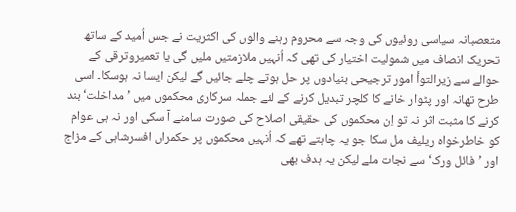متعصبانہ سیاسی روئیوں کی وجہ سے محروم رہنے والوں کی اکثریت نے جس اُمید کے ساتھ تحریک انصاف میں شمولیت اختیار کی تھی کہ اُنہیں ملازمتیں ملیں گی یا تعمیروترقی کے حوالے سے زیرالتوأ امور ترجیحی بنیادوں پر حل ہوتے چلے جائیں گے لیکن ایسا نہ ہوسکا۔ اسی طرح تھانہ اور پٹوار خانے کا کلچر تبدیل کرنے کے لئے جملہ سرکاری محکموں میں ’مداخلت‘ بند کرنے کا مثبت اثر نہ تو اِن محکموں کی حقیقی اصلاح کی صورت سامنے آ سکی اور نہ ہی عوام کو خاطرخواہ ریلیف مل سکا جو یہ چاہتے تھے کہ اُنہیں محکموں پر حکمراں افسرشاہی کے مزاج اور ’فائل ورک‘ سے نجات ملے لیکن یہ ہدف بھی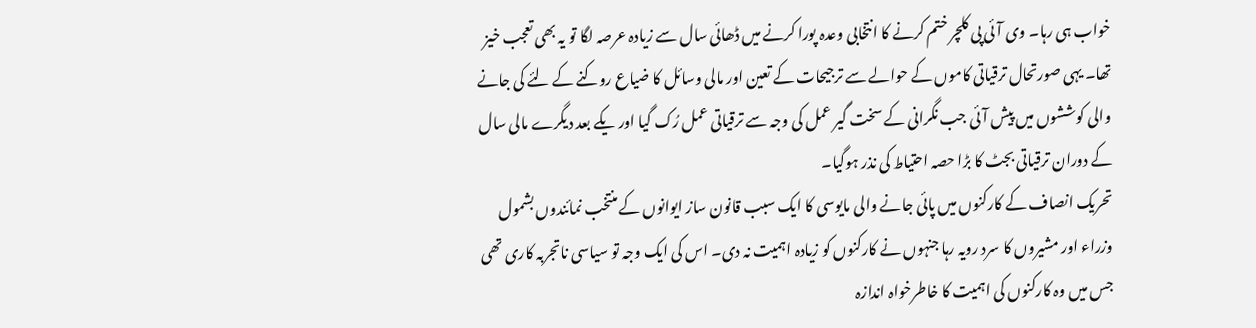خواب ہی رہا۔ وی آئی پی کلچر ختم کرنے کا انتخابی وعدہ پورا کرنے میں ڈھائی سال سے زیادہ عرصہ لگا تو یہ بھی تعجب خیز تھا۔ یہی صورتحال ترقیاتی کاموں کے حوالے سے ترجیحات کے تعین اور مالی وسائل کا ضیاع روکنے کے لئے کی جانے والی کوششوں میں پیش آئی جب نگرانی کے سخت گیر عمل کی وجہ سے ترقیاتی عمل رُک گیا اور یکے بعد دیگرے مالی سال کے دوران ترقیاتی بجٹ کا بڑا حصہ احتیاط کی نذر ہوگیا۔
تحریک انصاف کے کارکنوں میں پائی جانے والی مایوسی کا ایک سبب قانون ساز ایوانوں کے منتخب نمائندوں بشمول وزراء اور مشیروں کا سرد رویہ رہا جنہوں نے کارکنوں کو زیادہ اہمیت نہ دی۔ اس کی ایک وجہ تو سیاسی ناتجربہ کاری تھی جس میں وہ کارکنوں کی اہمیت کا خاطرخواہ اندازہ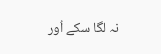نہ لگا سکے اُور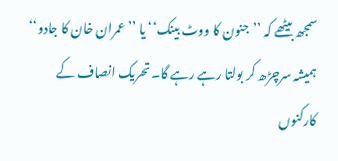سمجھ بیٹھے کہ ’’جنون کا ووٹ بینک‘‘ یا ’’عمران خان کا جادو‘‘ ہمیشہ سرچڑھ کر بولتا رہے رہے گا۔ تحریک انصاف کے کارکنوں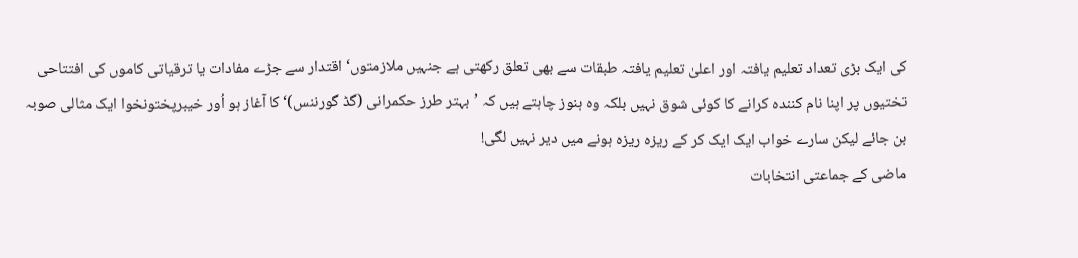کی ایک بڑی تعداد تعلیم یافتہ اور اعلیٰ تعلیم یافتہ طبقات سے بھی تعلق رکھتی ہے جنہیں ملازمتوں‘ اقتدار سے جڑے مفادات یا ترقیاتی کاموں کی افتتاحی تختیوں پر اپنا نام کنندہ کرانے کا کوئی شوق نہیں بلکہ وہ ہنوز چاہتے ہیں کہ ’بہتر طرز حکمرانی (گڈ گورننس)‘ کا آغاز ہو اُور خیبرپختونخوا ایک مثالی صوبہ بن جائے لیکن سارے خواب ایک ایک کر کے ریزہ ریزہ ہونے میں دیر نہیں لگی!
ماضی کے جماعتی انتخابات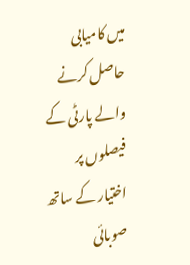میں کامیابی حاصل کرنے والے پارٹی کے فیصلوں پر اختیار کے ساتھ صوبائی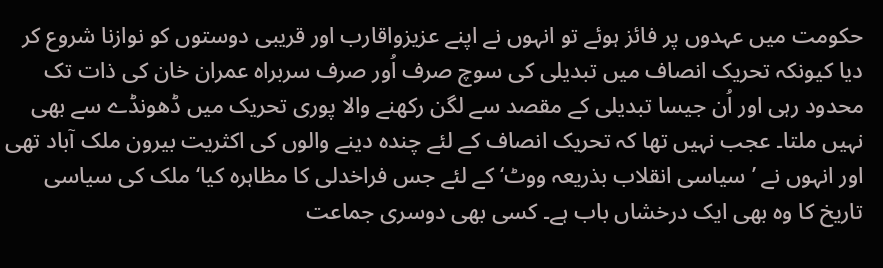حکومت میں عہدوں پر فائز ہوئے تو انہوں نے اپنے عزیزواقارب اور قریبی دوستوں کو نوازنا شروع کر دیا کیونکہ تحریک انصاف میں تبدیلی کی سوچ صرف اُور صرف سربراہ عمران خان کی ذات تک محدود رہی اور اُن جیسا تبدیلی کے مقصد سے لگن رکھنے والا پوری تحریک میں ڈھونڈے سے بھی نہیں ملتا۔ عجب نہیں تھا کہ تحریک انصاف کے لئے چندہ دینے والوں کی اکثریت بیرون ملک آباد تھی اور انہوں نے ’سیاسی انقلاب بذریعہ ووٹ‘ کے لئے جس فراخدلی کا مظاہرہ کیا‘ ملک کی سیاسی تاریخ کا وہ بھی ایک درخشاں باب ہے۔ کسی بھی دوسری جماعت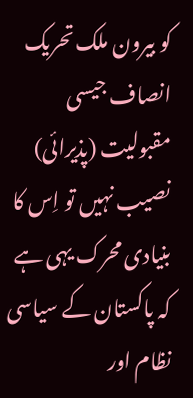کو بیرون ملک تحریک انصاف جیسی مقبولیت (پذیرائی) نصیب نہیں تو اِس کا بنیادی محرک یہی ہے کہ پاکستان کے سیاسی نظام اور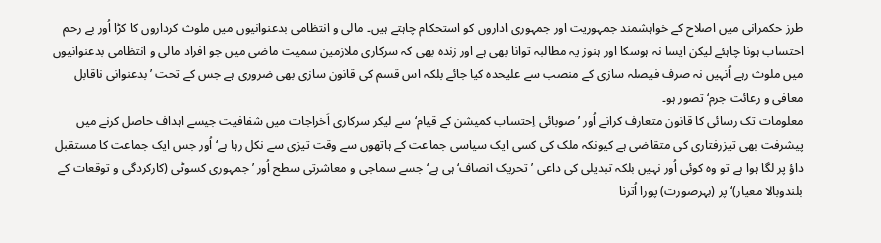طرز حکمرانی میں اصلاح کے خواہشمند جمہوریت اور جمہوری اداروں کو استحکام چاہتے ہیں۔ مالی و انتظامی بدعنوانیوں میں ملوث کرداروں کا کڑا اُور بے رحم احتساب ہونا چاہئے لیکن ایسا نہ ہوسکا اور ہنوز یہ مطالبہ توانا بھی ہے اور زندہ بھی کہ سرکاری ملازمین سمیت ماضی میں جو افراد مالی و انتظامی بدعنوانیوں میں ملوث رہے اُنہیں نہ صرف فیصلہ سازی کے منصب سے علیحدہ کیا جائے بلکہ اس قسم کی قانون سازی بھی ضروری ہے جس کے تحت ’بدعنوانی ناقابل معافی و رعائت جرم‘ تصور ہو۔
معلومات تک رسائی کا قانون متعارف کرانے اُور ’صوبائی اِحتساب کمیشن کے قیام‘ سے لیکر سرکاری اَخراجات میں شفافیت جیسے اہداف حاصل کرنے میں پیشرفت بھی تیزرفتاری کی متقاضی ہے کیونکہ ملک کی کسی ایک سیاسی جماعت کے ہاتھوں سے وقت تیزی سے نکل رہا ہے‘ اُور جس ایک جماعت کا مستقبل داؤ پر لگا ہوا ہے تو وہ کوئی اُور نہیں بلکہ تبدیلی کی داعی ’تحریک انصاف‘ ہی ہے‘ جسے سماجی و معاشرتی سطح اُور ’جمہوری کسوٹی (کارکردگی و توقعات کے بلندوبالا معیار)‘ پر (بہرصورت) پورا اُترنا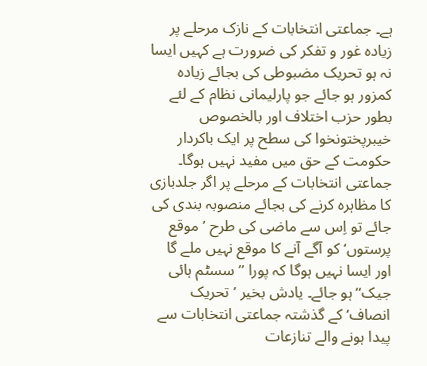ہے۔ جماعتی انتخابات کے نازک مرحلے پر زیادہ غور و تفکر کی ضرورت ہے کہیں ایسا نہ ہو تحریک مضبوطی کی بجائے زیادہ کمزور ہو جائے جو پارلیمانی نظام کے لئے بطور حزب اختلاف اور بالخصوص خیبرپختونخوا کی سطح پر ایک باکردار حکومت کے حق میں مفید نہیں ہوگا۔
جماعتی انتخابات کے مرحلے پر اگر جلدبازی کا مظاہرہ کرنے کی بجائے منصوبہ بندی کی جائے تو اِس سے ماضی کی طرح ’موقع پرستوں‘ کو آگے آنے کا موقع نہیں ملے گا اور ایسا نہیں ہوگا کہ پورا ’’سسٹم ہائی جیک‘‘ ہو جائے۔ یادش بخیر ’تحریک انصاف‘ کے گذشتہ جماعتی انتخابات سے پیدا ہونے والے تنازعات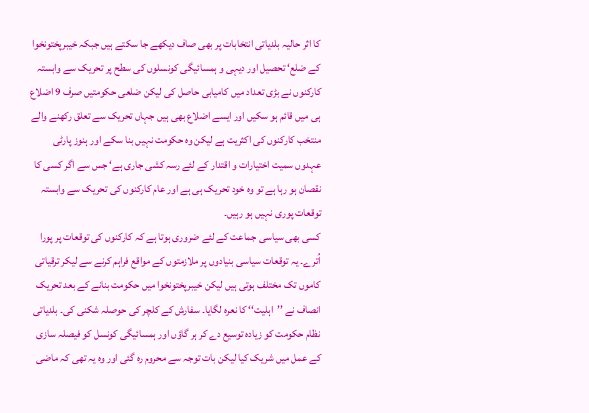کا اثر حالیہ بلدیاتی انتخابات پر بھی صاف دیکھے جا سکتے ہیں جبکہ خیبرپختونخوا کے ضلع‘ تحصیل اور دیہی و ہمسائیگی کونسلوں کی سطح پر تحریک سے وابستہ کارکنوں نے بڑی تعداد میں کامیابی حاصل کی لیکن ضلعی حکومتیں صرف 9 اضلاع ہی میں قائم ہو سکیں اور ایسے اضلاع بھی ہیں جہاں تحریک سے تعلق رکھنے والے منتخب کارکنوں کی اکثریت ہے لیکن وہ حکومت نہیں بنا سکے اور ہنوز پارٹی عہدوں سمیت اختیارات و اقتدار کے لئے رسہ کشی جاری ہے‘ جس سے اگر کسی کا نقصان ہو رہا ہے تو وہ خود تحریک ہی ہے اور عام کارکنوں کی تحریک سے وابستہ توقعات پوری نہیں ہو رہیں۔
کسی بھی سیاسی جماعت کے لئے ضروری ہوتا ہے کہ کارکنوں کی توقعات پر پورا اُترے۔ یہ توقعات سیاسی بنیادوں پر ملازمتوں کے مواقع فراہم کرنے سے لیکر ترقیاتی کاموں تک مختلف ہوتی ہیں لیکن خیبرپختونخوا میں حکومت بنانے کے بعد تحریک انصاف نے ’’اہلیت‘‘ کا نعرہ لگایا۔ سفارش کے کلچر کی حوصلہ شکنی کی۔ بلدیاتی نظام حکومت کو زیادہ توسیع دے کر ہر گاؤں اور ہمسائیگی کونسل کو فیصلہ سازی کے عمل میں شریک کیا لیکن بات توجہ سے محروم رہ گئی اور وہ یہ تھی کہ ماضی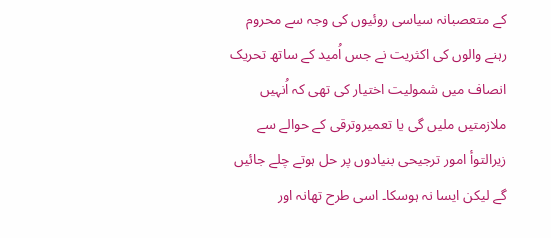کے متعصبانہ سیاسی روئیوں کی وجہ سے محروم رہنے والوں کی اکثریت نے جس اُمید کے ساتھ تحریک انصاف میں شمولیت اختیار کی تھی کہ اُنہیں ملازمتیں ملیں گی یا تعمیروترقی کے حوالے سے زیرالتوأ امور ترجیحی بنیادوں پر حل ہوتے چلے جائیں گے لیکن ایسا نہ ہوسکا۔ اسی طرح تھانہ اور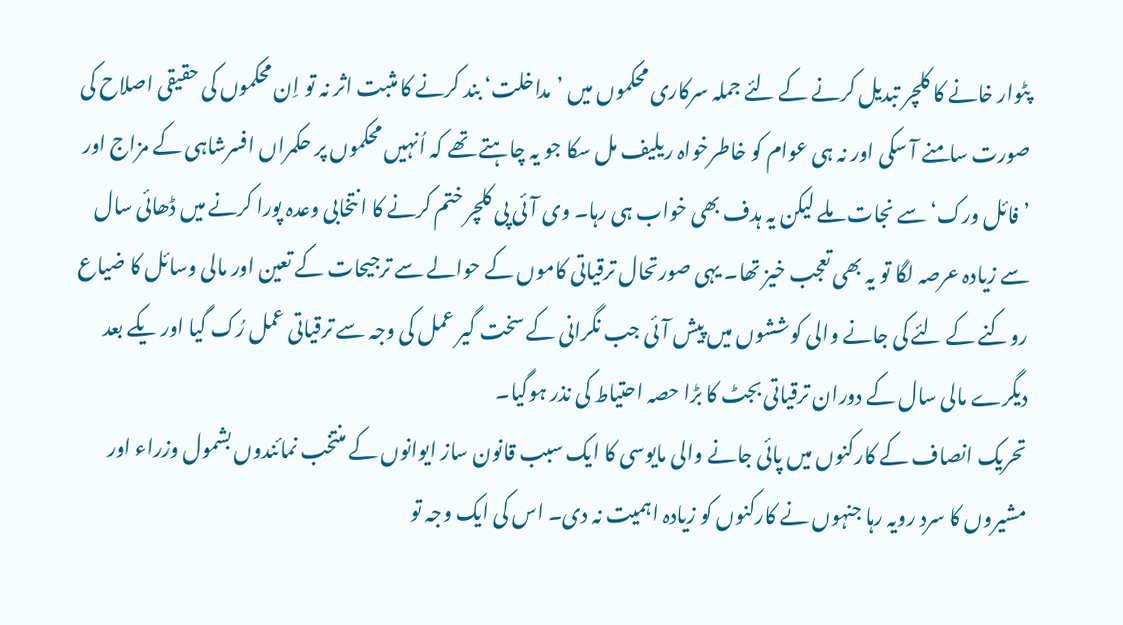پٹوار خانے کا کلچر تبدیل کرنے کے لئے جملہ سرکاری محکموں میں ’مداخلت‘ بند کرنے کا مثبت اثر نہ تو اِن محکموں کی حقیقی اصلاح کی صورت سامنے آ سکی اور نہ ہی عوام کو خاطرخواہ ریلیف مل سکا جو یہ چاہتے تھے کہ اُنہیں محکموں پر حکمراں افسرشاہی کے مزاج اور ’فائل ورک‘ سے نجات ملے لیکن یہ ہدف بھی خواب ہی رہا۔ وی آئی پی کلچر ختم کرنے کا انتخابی وعدہ پورا کرنے میں ڈھائی سال سے زیادہ عرصہ لگا تو یہ بھی تعجب خیز تھا۔ یہی صورتحال ترقیاتی کاموں کے حوالے سے ترجیحات کے تعین اور مالی وسائل کا ضیاع روکنے کے لئے کی جانے والی کوششوں میں پیش آئی جب نگرانی کے سخت گیر عمل کی وجہ سے ترقیاتی عمل رُک گیا اور یکے بعد دیگرے مالی سال کے دوران ترقیاتی بجٹ کا بڑا حصہ احتیاط کی نذر ہوگیا۔
تحریک انصاف کے کارکنوں میں پائی جانے والی مایوسی کا ایک سبب قانون ساز ایوانوں کے منتخب نمائندوں بشمول وزراء اور مشیروں کا سرد رویہ رہا جنہوں نے کارکنوں کو زیادہ اہمیت نہ دی۔ اس کی ایک وجہ تو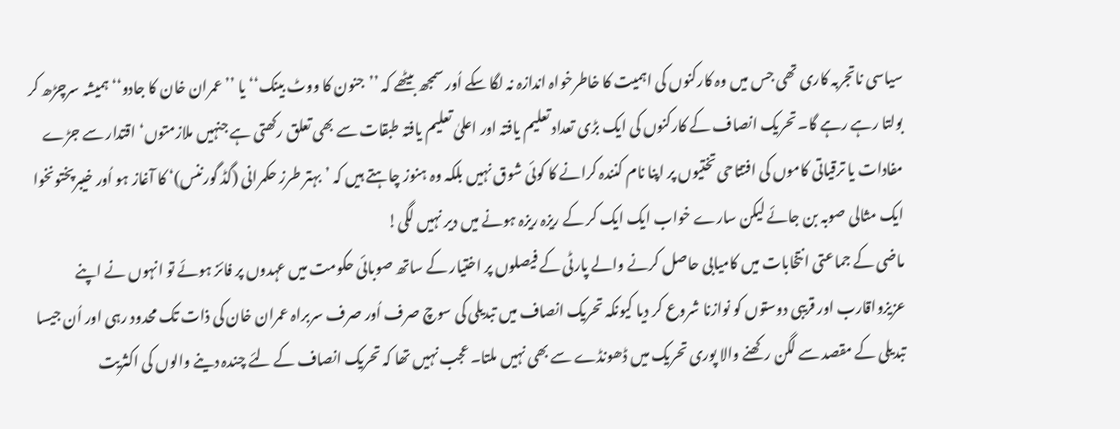سیاسی ناتجربہ کاری تھی جس میں وہ کارکنوں کی اہمیت کا خاطرخواہ اندازہ نہ لگا سکے اُور سمجھ بیٹھے کہ ’’جنون کا ووٹ بینک‘‘ یا ’’عمران خان کا جادو‘‘ ہمیشہ سرچڑھ کر بولتا رہے رہے گا۔ تحریک انصاف کے کارکنوں کی ایک بڑی تعداد تعلیم یافتہ اور اعلیٰ تعلیم یافتہ طبقات سے بھی تعلق رکھتی ہے جنہیں ملازمتوں‘ اقتدار سے جڑے مفادات یا ترقیاتی کاموں کی افتتاحی تختیوں پر اپنا نام کنندہ کرانے کا کوئی شوق نہیں بلکہ وہ ہنوز چاہتے ہیں کہ ’بہتر طرز حکمرانی (گڈ گورننس)‘ کا آغاز ہو اُور خیبرپختونخوا ایک مثالی صوبہ بن جائے لیکن سارے خواب ایک ایک کر کے ریزہ ریزہ ہونے میں دیر نہیں لگی!
ماضی کے جماعتی انتخابات میں کامیابی حاصل کرنے والے پارٹی کے فیصلوں پر اختیار کے ساتھ صوبائی حکومت میں عہدوں پر فائز ہوئے تو انہوں نے اپنے عزیزواقارب اور قریبی دوستوں کو نوازنا شروع کر دیا کیونکہ تحریک انصاف میں تبدیلی کی سوچ صرف اُور صرف سربراہ عمران خان کی ذات تک محدود رہی اور اُن جیسا تبدیلی کے مقصد سے لگن رکھنے والا پوری تحریک میں ڈھونڈے سے بھی نہیں ملتا۔ عجب نہیں تھا کہ تحریک انصاف کے لئے چندہ دینے والوں کی اکثریت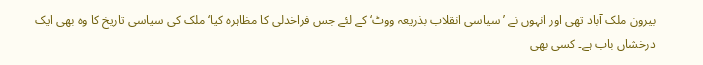بیرون ملک آباد تھی اور انہوں نے ’سیاسی انقلاب بذریعہ ووٹ‘ کے لئے جس فراخدلی کا مظاہرہ کیا‘ ملک کی سیاسی تاریخ کا وہ بھی ایک درخشاں باب ہے۔ کسی بھی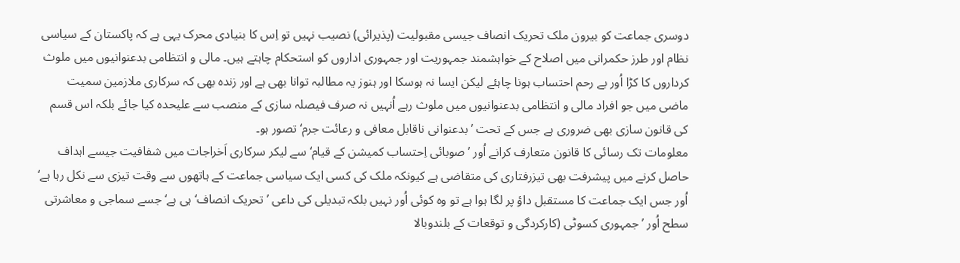دوسری جماعت کو بیرون ملک تحریک انصاف جیسی مقبولیت (پذیرائی) نصیب نہیں تو اِس کا بنیادی محرک یہی ہے کہ پاکستان کے سیاسی نظام اور طرز حکمرانی میں اصلاح کے خواہشمند جمہوریت اور جمہوری اداروں کو استحکام چاہتے ہیں۔ مالی و انتظامی بدعنوانیوں میں ملوث کرداروں کا کڑا اُور بے رحم احتساب ہونا چاہئے لیکن ایسا نہ ہوسکا اور ہنوز یہ مطالبہ توانا بھی ہے اور زندہ بھی کہ سرکاری ملازمین سمیت ماضی میں جو افراد مالی و انتظامی بدعنوانیوں میں ملوث رہے اُنہیں نہ صرف فیصلہ سازی کے منصب سے علیحدہ کیا جائے بلکہ اس قسم کی قانون سازی بھی ضروری ہے جس کے تحت ’بدعنوانی ناقابل معافی و رعائت جرم‘ تصور ہو۔
معلومات تک رسائی کا قانون متعارف کرانے اُور ’صوبائی اِحتساب کمیشن کے قیام‘ سے لیکر سرکاری اَخراجات میں شفافیت جیسے اہداف حاصل کرنے میں پیشرفت بھی تیزرفتاری کی متقاضی ہے کیونکہ ملک کی کسی ایک سیاسی جماعت کے ہاتھوں سے وقت تیزی سے نکل رہا ہے‘ اُور جس ایک جماعت کا مستقبل داؤ پر لگا ہوا ہے تو وہ کوئی اُور نہیں بلکہ تبدیلی کی داعی ’تحریک انصاف‘ ہی ہے‘ جسے سماجی و معاشرتی سطح اُور ’جمہوری کسوٹی (کارکردگی و توقعات کے بلندوبالا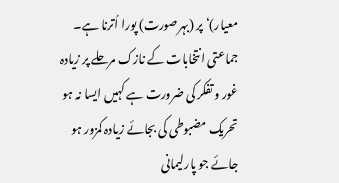معیار)‘ پر (بہرصورت) پورا اُترنا ہے۔ جماعتی انتخابات کے نازک مرحلے پر زیادہ غور و تفکر کی ضرورت ہے کہیں ایسا نہ ہو تحریک مضبوطی کی بجائے زیادہ کمزور ہو جائے جو پارلیمانی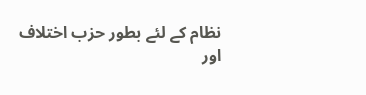نظام کے لئے بطور حزب اختلاف اور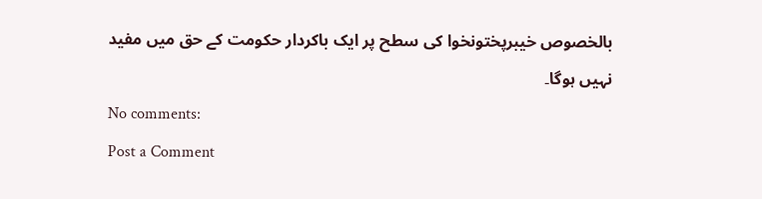بالخصوص خیبرپختونخوا کی سطح پر ایک باکردار حکومت کے حق میں مفید نہیں ہوگا۔
No comments:
Post a Comment